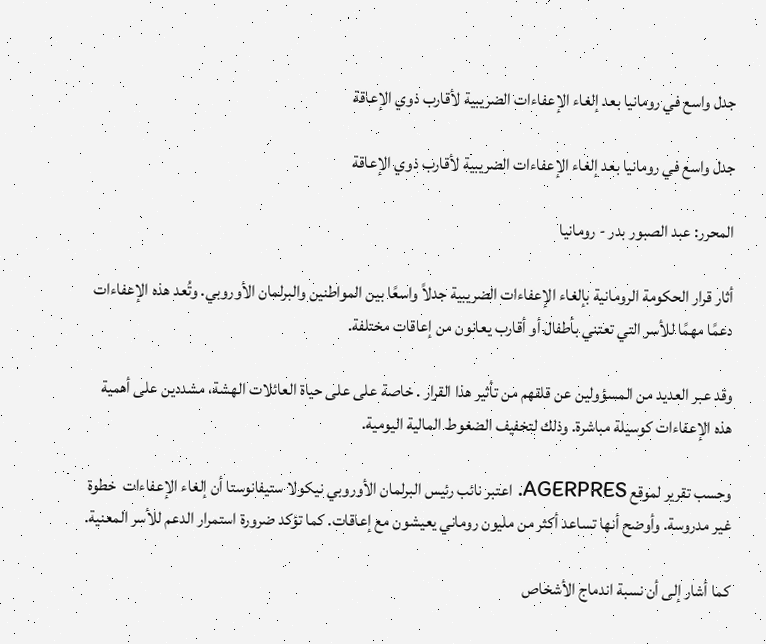جدل واسع في رومانيا بعد إلغاء الإعفاءات الضريبية لأقارب ذوي الإعاقة

جدل واسع في رومانيا بعد إلغاء الإعفاءات الضريبية لأقارب ذوي الإعاقة

المحرر: عبد الصبور بدر - رومانيا

أثار قرار الحكومة الرومانية بإلغاء الإعفاءات الضريبية جدلاً واسعًا بين المواطنين والبرلمان الأوروبي. وتُعد هذه الإعفاءات دعمًا مهمًا للأسر التي تعتني بأطفال أو أقارب يعانون من إعاقات مختلفة.

وقد عبر العديد من المسؤولين عن قلقهم من تأثير هذا القرار . خاصة على على حياة العائلات الهشة، مشددين على أهمية هذه الإعفاءات كوسيلة مباشرة. وذلك لتخفيف الضغوط المالية اليومية.

وحسب تقرير لموقع AGERPRES. اعتبر نائب رئيس البرلمان الأوروبي نيكولا ستيفانوستا أن إلغاء الإعفاءات  خطوة غير مدروسة. وأوضح أنها تساعد أكثر من مليون روماني يعيشون مع إعاقات. كما تؤكد ضرورة استمرار الدعم للأسر المعنية.

كما أشار إلى أن نسبة اندماج الأشخاص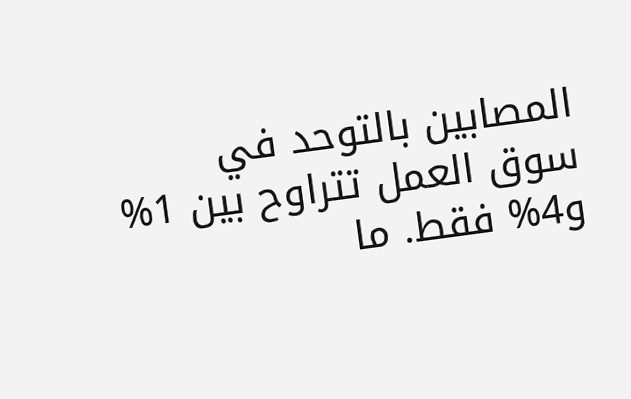المصابين بالتوحد في سوق العمل تتراوح بين 1% و4% فقط. ما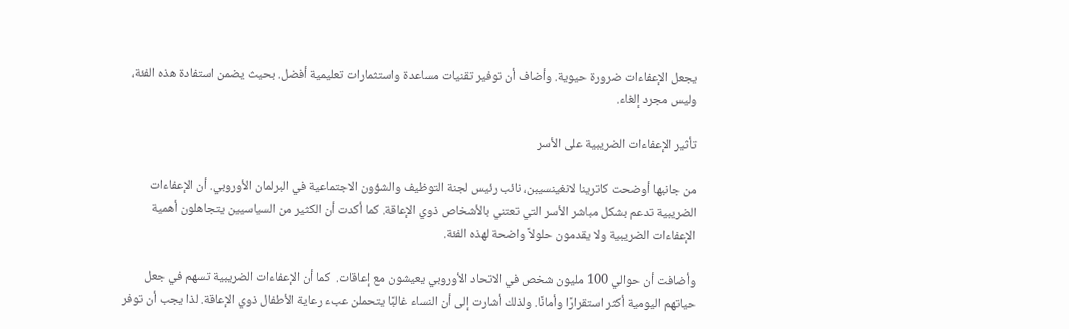يجعل الإعفاءات ضرورة حيوية. وأضاف أن توفير تقنيات مساعدة واستثمارات تعليمية أفضل. بحيث يضمن استفادة هذه الفئة، وليس مجرد إلغاء.

تأثير الإعفاءات الضريبية على الأسر

من جانبها أوضحت كاترينا لانغينسيبن، نائب رئيس لجنة التوظيف والشؤون الاجتماعية في البرلمان الأوروبي. أن الإعفاءات الضريبية تدعم بشكل مباشر الأسر التي تعتني بالأشخاص ذوي الإعاقة. كما أكدت أن الكثير من السياسيين يتجاهلون أهمية الإعفاءات الضريبية ولا يقدمون حلولاً واضحة لهذه الفئة.

وأضافت أن حوالي 100 مليون شخص في الاتحاد الأوروبي يعيشون مع إعاقات.  كما أن الإعفاءات الضريبية تسهم في جعل حياتهم اليومية أكثر استقرارًا وأمانًا. ولذلك أشارت إلى أن النساء غالبًا يتحملن عبء رعاية الأطفال ذوي الإعاقة. لذا يجب أن توفر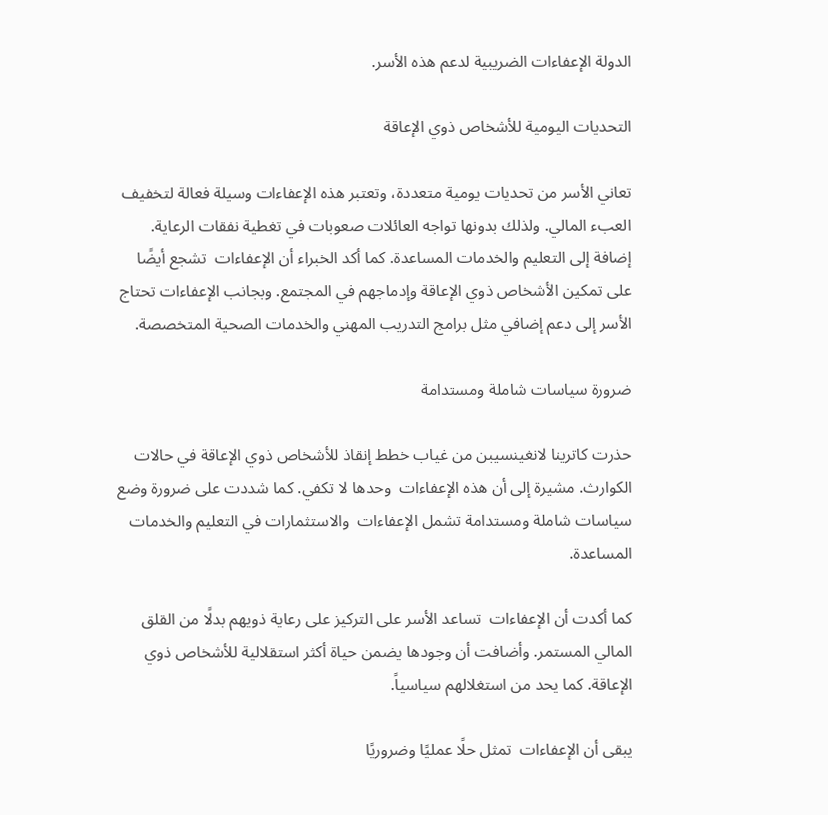الدولة الإعفاءات الضريبية لدعم هذه الأسر.

التحديات اليومية للأشخاص ذوي الإعاقة

تعاني الأسر من تحديات يومية متعددة، وتعتبر هذه الإعفاءات وسيلة فعالة لتخفيف العبء المالي. ولذلك بدونها تواجه العائلات صعوبات في تغطية نفقات الرعاية. إضافة إلى التعليم والخدمات المساعدة. كما أكد الخبراء أن الإعفاءات  تشجع أيضًا على تمكين الأشخاص ذوي الإعاقة وإدماجهم في المجتمع. وبجانب الإعفاءات تحتاج الأسر إلى دعم إضافي مثل برامج التدريب المهني والخدمات الصحية المتخصصة.

ضرورة سياسات شاملة ومستدامة

حذرت كاترينا لانغينسيبن من غياب خطط إنقاذ للأشخاص ذوي الإعاقة في حالات الكوارث. مشيرة إلى أن هذه الإعفاءات  وحدها لا تكفي. كما شددت على ضرورة وضع سياسات شاملة ومستدامة تشمل الإعفاءات  والاستثمارات في التعليم والخدمات المساعدة.

كما أكدت أن الإعفاءات  تساعد الأسر على التركيز على رعاية ذويهم بدلًا من القلق المالي المستمر. وأضافت أن وجودها يضمن حياة أكثر استقلالية للأشخاص ذوي الإعاقة. كما يحد من استغلالهم سياسياً.

يبقى أن الإعفاءات  تمثل حلًا عمليًا وضروريًا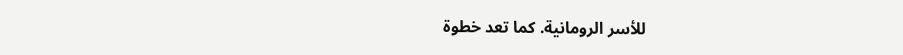للأسر الرومانية. كما تعد خطوة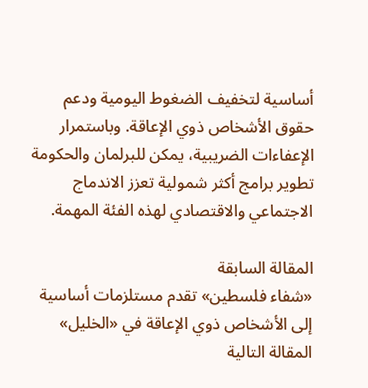أساسية لتخفيف الضغوط اليومية ودعم حقوق الأشخاص ذوي الإعاقة. وباستمرار الإعفاءات الضريبية، يمكن للبرلمان والحكومة تطوير برامج أكثر شمولية تعزز الاندماج الاجتماعي والاقتصادي لهذه الفئة المهمة.

المقالة السابقة
«شفاء فلسطين» تقدم مستلزمات أساسية إلى الأشخاص ذوي الإعاقة في «الخليل»
المقالة التالية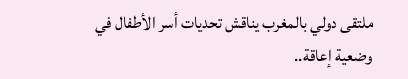ملتقى دولي بالمغرب يناقش تحديات أسر الأطفال في وضعية إعاقة..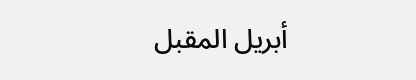أبريل المقبل